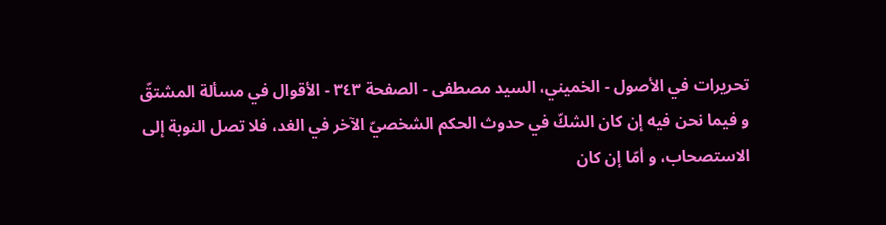تحريرات في الأصول - الخميني، السيد مصطفى - الصفحة ٣٤٣ - الأقوال في مسألة المشتقّ
و فيما نحن فيه إن كان الشكّ في حدوث الحكم الشخصيّ الآخر في الغد، فلا تصل النوبة إلى الاستصحاب، و أمّا إن كان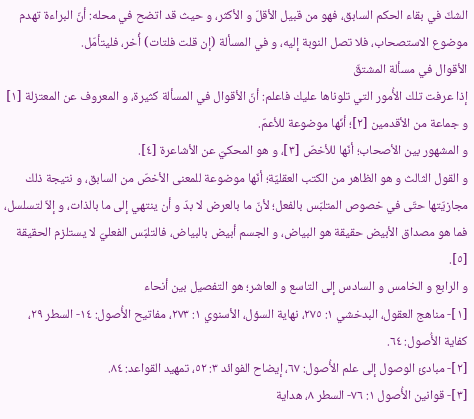الشكّ في بقاء الحكم السابق، فهو من قبيل الأقلّ و الأكثر، و حيث قد اتضح في محله: أنّ البراءة تهدم موضوع الاستصحاب، فلا تصل النوبة إليه، و في المسألة (إن قلت فلتات) أُخر، فليتأمّل.
الأقوال في مسألة المشتقّ
إذا عرفت تلك الأُمور التي تلوناها عليك فاعلم: أنّ الأقوال في المسألة كثيرة، و المعروف عن المعتزلة [١] و جماعة من الأقدمين [٢]؛ أنّها موضوعة للأعمّ.
و المشهور بين الأصحاب؛ أنّها للأخصّ [٣]، و هو المحكيّ عن الأشاعرة [٤].
و القول الثالث و هو الظاهر من الكتب العقليّة؛ أنّها موضوعة للمعنى الأخصّ من السابق، و نتيجة ذلك مجازيّتها حتّى في خصوص المتلبّس بالفعل؛ لأنّ ما بالعرض لا بدّ و أن ينتهي إلى ما بالذات، و إلاّ لتسلسل، فما هو مصداق الأبيض حقيقة هو البياض، و الجسم أبيض بالبياض، فالتلبّس الفعليّ لا يستلزم الحقيقة [٥].
و الرابع و الخامس و السادس إلى التاسع و العاشر؛ هو التفصيل بين أنحاء
[١]- مناهج العقول، البدخشي ١: ٢٧٥، نهاية السؤل، الأسنوي ١: ٢٧٣، مفاتيح الأُصول: ١٤- السطر ٢٩، كفاية الأُصول: ٦٤.
[٢]- مبادئ الوصول إلى علم الأُصول: ٦٧، إيضاح الفوائد ٣: ٥٢، تمهيد القواعد: ٨٤.
[٣]- قوانين الأُصول ١: ٧٦- السطر ٨، هداية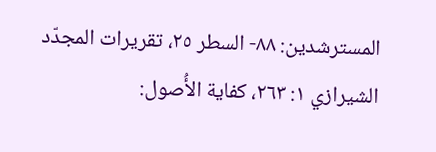المسترشدين: ٨٨- السطر ٢٥، تقريرات المجدّد الشيرازي ١: ٢٦٣، كفاية الأُصول: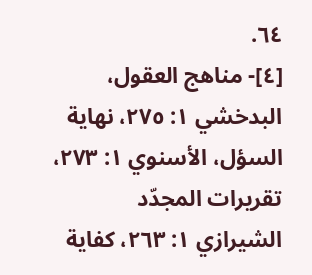٦٤.
[٤]- مناهج العقول، البدخشي ١: ٢٧٥، نهاية السؤل، الأسنوي ١: ٢٧٣، تقريرات المجدّد الشيرازي ١: ٢٦٣، كفاية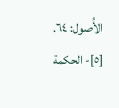الأُصول: ٦٤.
[٥]- الحكمة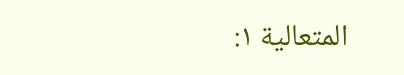المتعالية ١: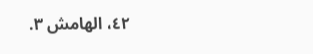٤٢، الهامش ٣.